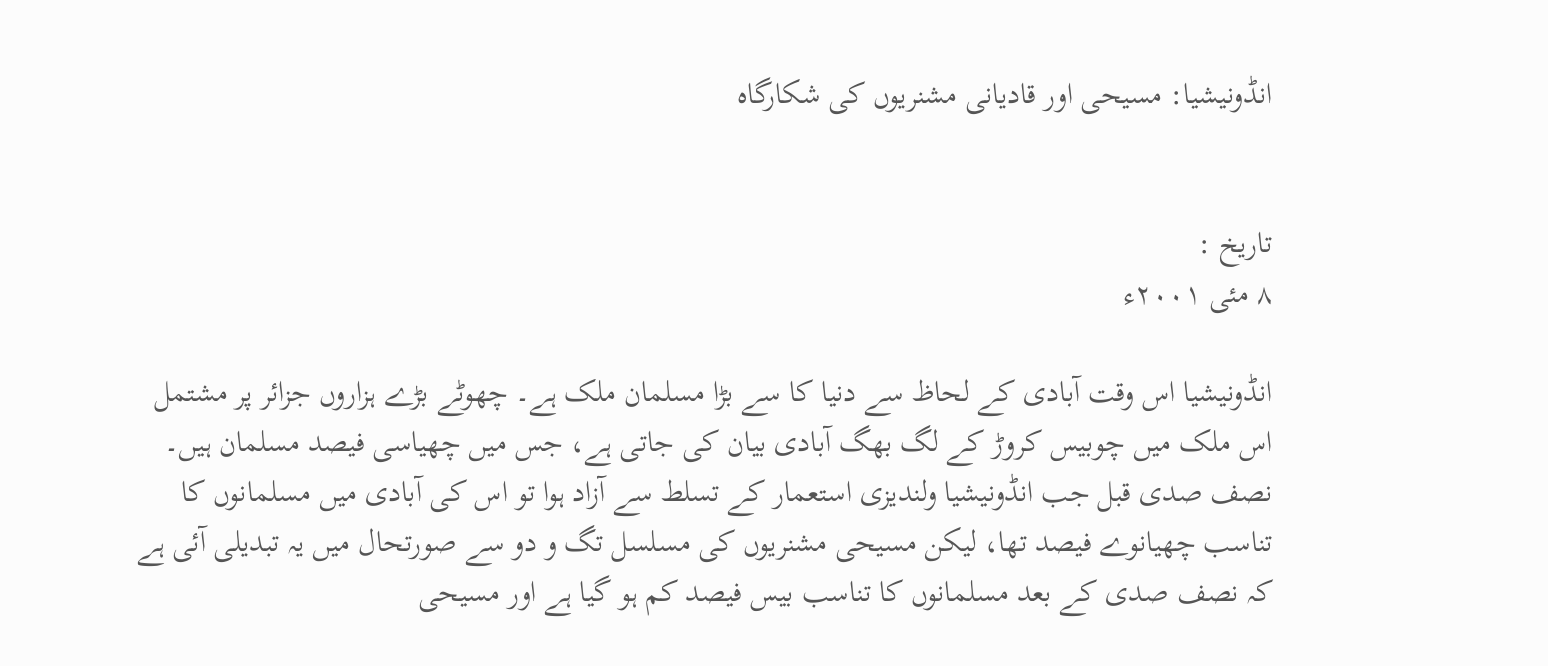انڈونیشیا: مسیحی اور قادیانی مشنریوں کی شکارگاہ


تاریخ :
۸ مئی ۲۰۰۱ء

انڈونیشیا اس وقت آبادی کے لحاظ سے دنیا کا سے بڑا مسلمان ملک ہے۔ چھوٹے بڑے ہزاروں جزائر پر مشتمل اس ملک میں چوبیس کروڑ کے لگ بھگ آبادی بیان کی جاتی ہے، جس میں چھیاسی فیصد مسلمان ہیں۔ نصف صدی قبل جب انڈونیشیا ولندیزی استعمار کے تسلط سے آزاد ہوا تو اس کی آبادی میں مسلمانوں کا تناسب چھیانوے فیصد تھا، لیکن مسیحی مشنریوں کی مسلسل تگ و دو سے صورتحال میں یہ تبدیلی آئی ہے کہ نصف صدی کے بعد مسلمانوں کا تناسب بیس فیصد کم ہو گیا ہے اور مسیحی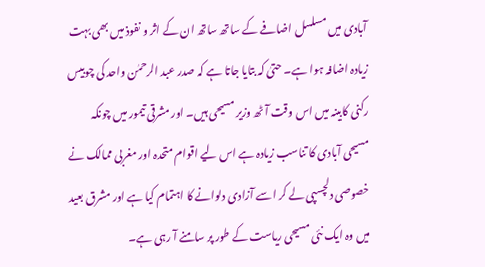آبادی میں مسلسل اضافے کے ساتھ ساتھ ان کے اثر و نفوذ میں بھی بہت زیادہ اضافہ ہوا ہے۔ حتیٰ کہ بتایا جاتا ہے کہ صدر عبد الرحمٰن واحد کی چوبیس رکنی کابینہ میں اس وقت آٹھ وزیر مسیحی ہیں۔ اور مشرقی تیمور میں چونکہ مسیحی آبادی کا تناسب زیادہ ہے اس لیے اقوام متحدہ اور مغربی ممالک نے خصوصی دلچسپی لے کر اسے آزادی دلوانے کا اہتمام کیا ہے اور مشرق بعید میں وہ ایک نئی مسیحی ریاست کے طور پر سامنے آ رہی ہے۔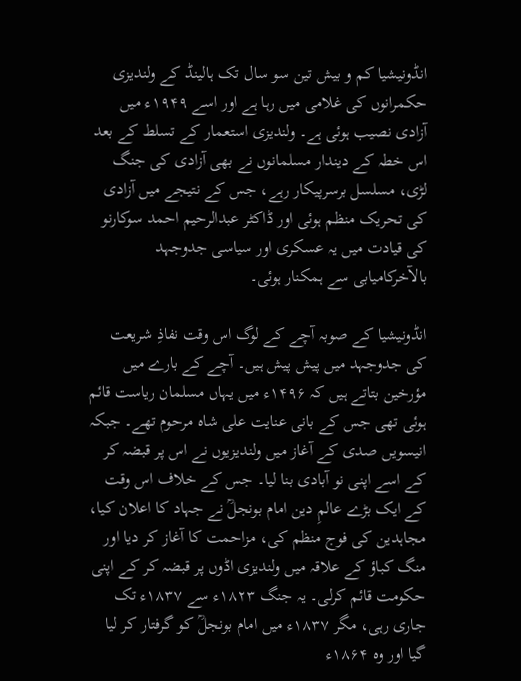انڈونیشیا کم و بیش تین سو سال تک ہالینڈ کے ولندیزی حکمرانوں کی غلامی میں رہا ہے اور اسے ۱۹۴۹ء میں آزادی نصیب ہوئی ہے۔ ولندیزی استعمار کے تسلط کے بعد اس خطہ کے دیندار مسلمانوں نے بھی آزادی کی جنگ لڑی، مسلسل برسرپیکار رہے، جس کے نتیجے میں آزادی کی تحریک منظم ہوئی اور ڈاکٹر عبدالرحیم احمد سوکارنو کی قیادت میں یہ عسکری اور سیاسی جدوجہد بالآخرکامیابی سے ہمکنار ہوئی۔

انڈونیشیا کے صوبہ آچے کے لوگ اس وقت نفاذِ شریعت کی جدوجہد میں پیش پیش ہیں۔ آچے کے بارے میں مؤرخین بتاتے ہیں کہ ۱۴۹۶ء میں یہاں مسلمان ریاست قائم ہوئی تھی جس کے بانی عنایت علی شاہ مرحوم تھے۔ جبکہ انیسویں صدی کے آغاز میں ولندیزیوں نے اس پر قبضہ کر کے اسے اپنی نو آبادی بنا لیا۔ جس کے خلاف اس وقت کے ایک بڑے عالمِ دین امام بونجلؒ نے جہاد کا اعلان کیا، مجاہدین کی فوج منظم کی، مزاحمت کا آغاز کر دیا اور منگ کباؤ کے علاقہ میں ولندیزی اڈوں پر قبضہ کر کے اپنی حکومت قائم کرلی۔ یہ جنگ ۱۸۲۳ء سے ۱۸۳۷ء تک جاری رہی، مگر ۱۸۳۷ء میں امام بونجلؒ کو گرفتار کر لیا گیا اور وہ ۱۸۶۴ء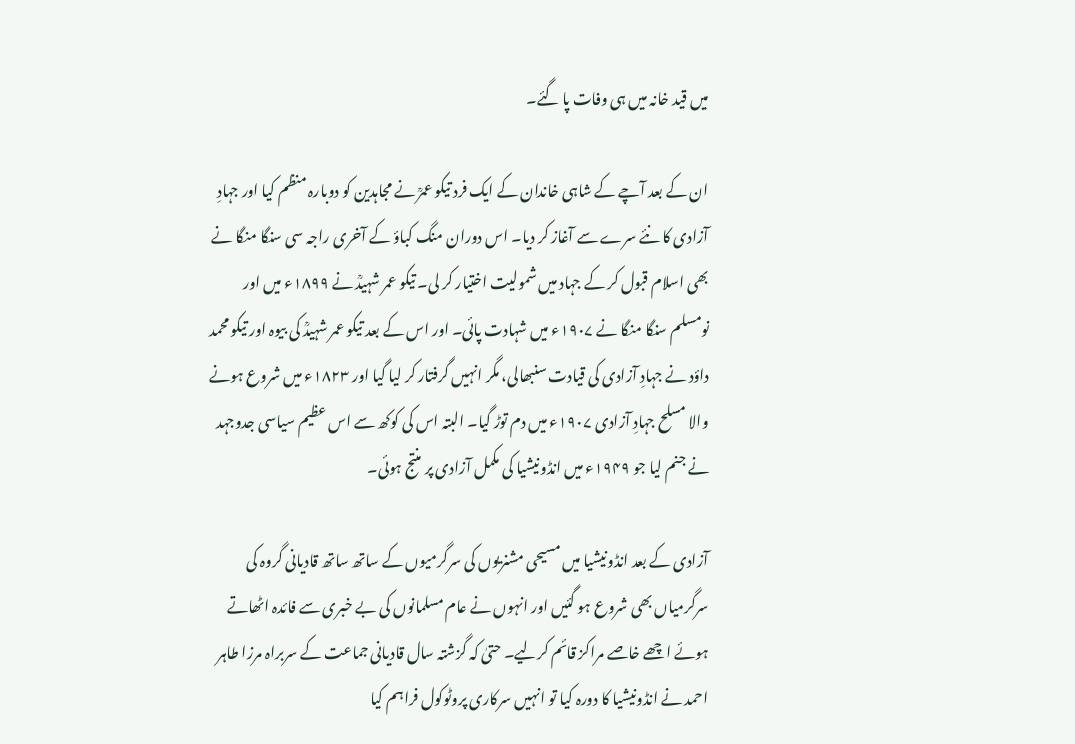میں قید خانہ میں ہی وفات پا گئے۔

ان کے بعد آچے کے شاہی خاندان کے ایک فرد تیکو عمرؒ نے مجاہدین کو دوبارہ منظم کیا اور جہادِ آزادی کا نئے سرے سے آغاز کر دیا۔ اس دوران منگ کباؤ کے آخری راجہ سی سنگا منگا نے بھی اسلام قبول کر کے جہاد میں شمولیت اختیار کر لی۔ تیکو عمر شہیدؒ نے ۱۸۹۹ء میں اور نومسلم سنگا منگا نے ۱۹۰۷ء میں شہادت پائی۔ اور اس کے بعد تیکو عمر شہیدؒ کی بیوہ اور تیکو محمد داؤد نے جہادِ آزادی کی قیادت سنبھالی، مگر انہیں گرفتار کر لیا گیا اور ۱۸۲۳ء میں شروع ہونے والا مسلح جہادِ آزادی ۱۹۰۷ء میں دم توڑ گیا۔ البتہ اس کی کوکھ سے اس عظیم سیاسی جدوجہد نے جنم لیا جو ۱۹۴۹ء میں انڈونیشیا کی مکمل آزادی پر منتج ہوئی۔

آزادی کے بعد انڈونیشیا میں مسیحی مشنریوں کی سرگرمیوں کے ساتھ ساتھ قادیانی گروہ کی سرگرمیاں بھی شروع ہو گئیں اور انہوں نے عام مسلمانوں کی بے خبری سے فائدہ اٹھاتے ہوئے اچھے خاصے مراکز قائم کرلیے۔ حتیٰ کہ گزشتہ سال قادیانی جماعت کے سربراہ مرزا طاہر احمد نے انڈونیشیا کا دورہ کیا تو انہیں سرکاری پروٹوکول فراہم کیا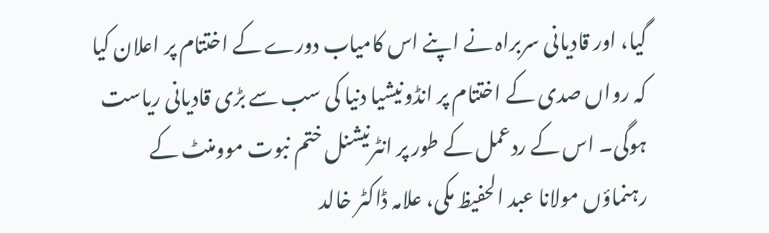گیا، اور قادیانی سربراہ نے اپنے اس کامیاب دورے کے اختتام پر اعلان کیا کہ رواں صدی کے اختتام پر انڈونیشیا دنیا کی سب سے بڑی قادیانی ریاست ہوگی۔ اس کے ردعمل کے طور پر انٹرنیشنل ختم نبوت موومنٹ کے رہنماؤں مولانا عبد الحفیظ مکی، علامہ ڈاکٹر خالد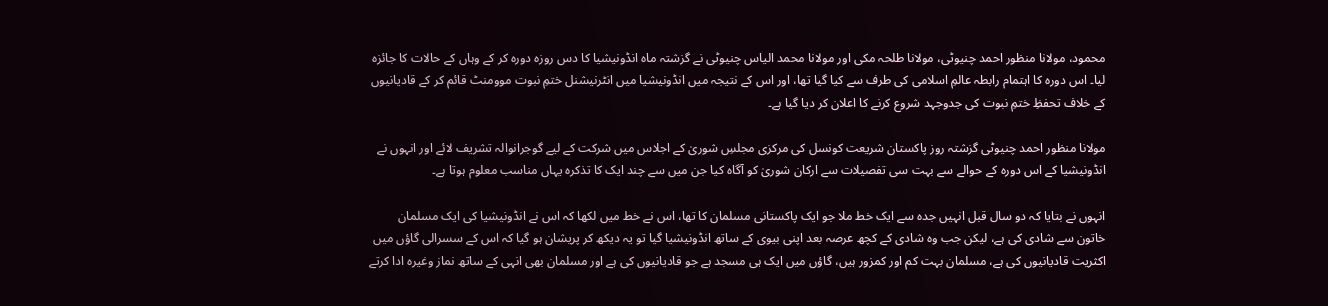محمود، مولانا منظور احمد چنیوٹی، مولانا طلحہ مکی اور مولانا محمد الیاس چنیوٹی نے گزشتہ ماہ انڈونیشیا کا دس روزہ دورہ کر کے وہاں کے حالات کا جائزہ لیا۔ اس دورہ کا اہتمام رابطہ عالمِ اسلامی کی طرف سے کیا گیا تھا، اور اس کے نتیجہ میں انڈونیشیا میں انٹرنیشنل ختمِ نبوت موومنٹ قائم کر کے قادیانیوں کے خلاف تحفظِ ختمِ نبوت کی جدوجہد شروع کرنے کا اعلان کر دیا گیا ہے۔

مولانا منظور احمد چنیوٹی گزشتہ روز پاکستان شریعت کونسل کی مرکزی مجلسِ شوریٰ کے اجلاس میں شرکت کے لیے گوجرانوالہ تشریف لائے اور انہوں نے انڈونیشیا کے اس دورہ کے حوالے سے بہت سی تفصیلات سے ارکان شوریٰ کو آگاہ کیا جن میں سے چند ایک کا تذکرہ یہاں مناسب معلوم ہوتا ہے۔

انہوں نے بتایا کہ دو سال قبل انہیں جدہ سے ایک خط ملا جو ایک پاکستانی مسلمان کا تھا، اس نے خط میں لکھا کہ اس نے انڈونیشیا کی ایک مسلمان خاتون سے شادی کی ہے، لیکن جب وہ شادی کے کچھ عرصہ بعد اپنی بیوی کے ساتھ انڈونیشیا گیا تو یہ دیکھ کر پریشان ہو گیا کہ اس کے سسرالی گاؤں میں اکثریت قادیانیوں کی ہے، مسلمان بہت کم اور کمزور ہیں، گاؤں میں ایک ہی مسجد ہے جو قادیانیوں کی ہے اور مسلمان بھی انہی کے ساتھ نماز وغیرہ ادا کرتے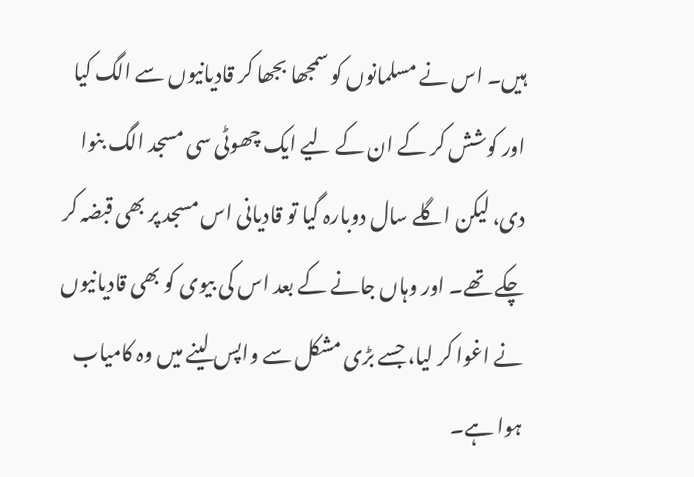ہیں۔ اس نے مسلمانوں کو سمجھا بجھا کر قادیانیوں سے الگ کیا اور کوشش کر کے ان کے لیے ایک چھوٹی سی مسجد الگ بنوا دی، لیکن اگلے سال دوبارہ گیا تو قادیانی اس مسجد پر بھی قبضہ کر چکے تھے۔ اور وہاں جانے کے بعد اس کی بیوی کو بھی قادیانیوں نے اغوا کر لیا، جسے بڑی مشکل سے واپس لینے میں وہ کامیاب ہوا ہے۔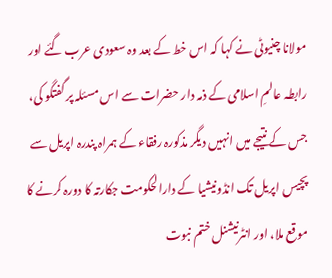مولانا چنیوٹی نے کہا کہ اس خط کے بعد وہ سعودی عرب گئے اور رابطہ عالمِ اسلامی کے ذمہ دار حضرات سے اس مسئلہ پر گفتگو کی، جس کے نتیجے میں انہیں دیگر مذکورہ رفقاء کے ہمراہ پندرہ اپریل سے پچیس اپریل تک انڈونیشیا کے دارالحکومت جکارتہ کا دورہ کرنے کا موقع ملا، اور انٹرنیشنل ختم نبوت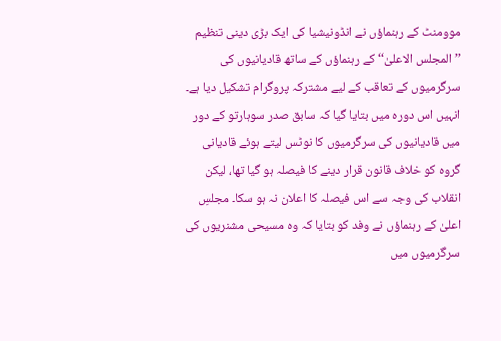موومنٹ کے رہنماؤں نے انڈونیشیا کی ایک بڑی دینی تنظیم ’’المجلس الاعلیٰ‘‘ کے رہنماؤں کے ساتھ قادیانیوں کی سرگرمیوں کے تعاقب کے لیے مشترکہ پروگرام تشکیل دیا ہے۔ انہیں اس دورہ میں بتایا گیا کہ سابق صدر سوہارتو کے دور میں قادیانیوں کی سرگرمیوں کا نوٹس لیتے ہوئے قادیانی گروہ کو خلاف قانون قرار دینے کا فیصلہ ہو گیا تھا، لیکن انقلاب کی وجہ سے اس فیصلہ کا اعلان نہ ہو سکا۔ مجلسِ اعلیٰ کے رہنماؤں نے وفد کو بتایا کہ وہ مسیحی مشنریوں کی سرگرمیوں میں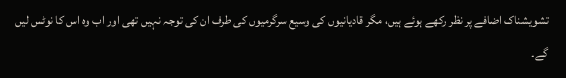تشویشناک اضافے پر نظر رکھے ہوئے ہیں، مگر قادیانیوں کی وسیع سرگرمیوں کی طرف ان کی توجہ نہیں تھی اور اب وہ اس کا نوٹس لیں گے۔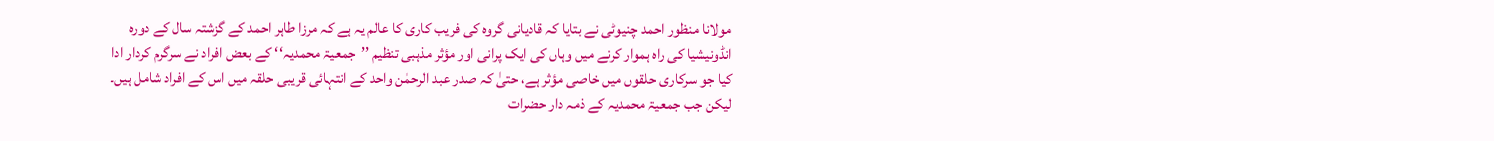مولانا منظور احمد چنیوٹی نے بتایا کہ قادیانی گروہ کی فریب کاری کا عالم یہ ہے کہ مرزا طاہر احمد کے گزشتہ سال کے دورہ انڈونیشیا کی راہ ہموار کرنے میں وہاں کی ایک پرانی اور مؤثر مذہبی تنظیم ’’جمعیۃ محمدیہ‘‘ کے بعض افراد نے سرگرم کردار ادا کیا جو سرکاری حلقوں میں خاصی مؤثر ہے، حتیٰ کہ صدر عبد الرحمٰن واحد کے انتہائی قریبی حلقہ میں اس کے افراد شامل ہیں۔ لیکن جب جمعیۃ محمدیہ کے ذمہ دار حضرات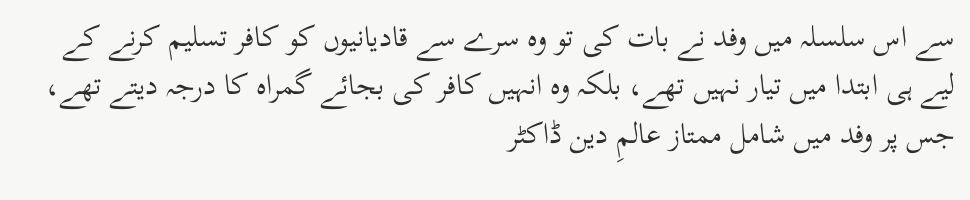سے اس سلسلہ میں وفد نے بات کی تو وہ سرے سے قادیانیوں کو کافر تسلیم کرنے کے لیے ہی ابتدا میں تیار نہیں تھے، بلکہ وہ انہیں کافر کی بجائے گمراہ کا درجہ دیتے تھے، جس پر وفد میں شامل ممتاز عالمِ دین ڈاکٹر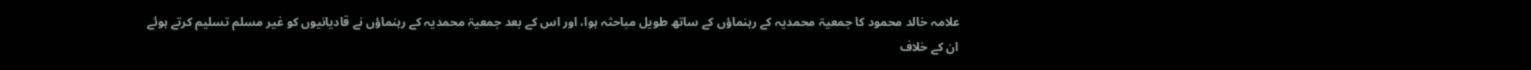علامہ خالد محمود کا جمعیۃ محمدیہ کے رہنماؤں کے ساتھ طویل مباحثہ ہوا، اور اس کے بعد جمعیۃ محمدیہ کے رہنماؤں نے قادیانیوں کو غیر مسلم تسلیم کرتے ہوئے ان کے خلاف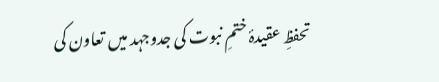تحفظِ عقیدۂ ختمِ نبوت کی جدوجہد میں تعاون کی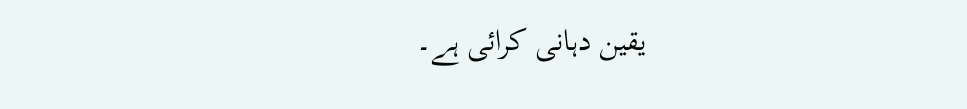یقین دہانی کرائی ہے۔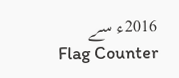2016ء سے
Flag Counter